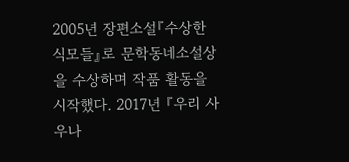2005년 장편소설『수상한 식모들』로 문학동네소설상을 수상하며 작품 활동을 시작했다. 2017년 『우리 사우나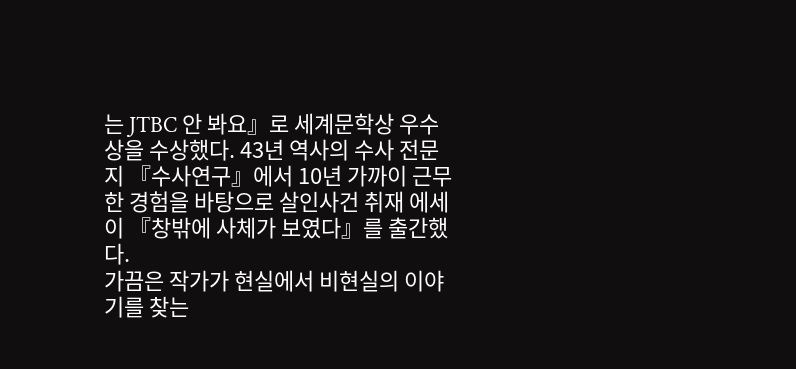는 JTBC 안 봐요』로 세계문학상 우수상을 수상했다. 43년 역사의 수사 전문지 『수사연구』에서 10년 가까이 근무한 경험을 바탕으로 살인사건 취재 에세이 『창밖에 사체가 보였다』를 출간했다.
가끔은 작가가 현실에서 비현실의 이야기를 찾는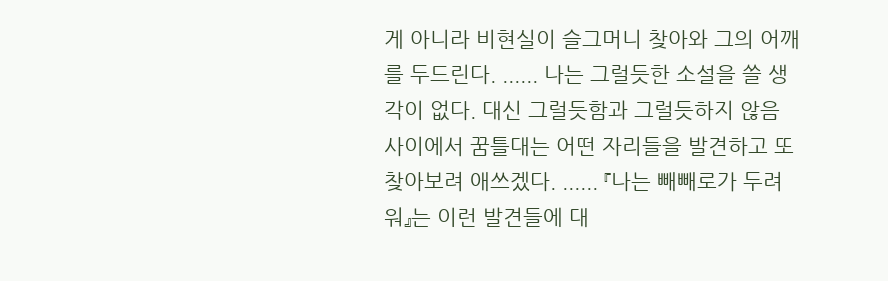게 아니라 비현실이 슬그머니 찾아와 그의 어깨를 두드린다. ...... 나는 그럴듯한 소설을 쓸 생각이 없다. 대신 그럴듯함과 그럴듯하지 않음 사이에서 꿈틀대는 어떤 자리들을 발견하고 또 찾아보려 애쓰겠다. ...... 『나는 빼빼로가 두려워』는 이런 발견들에 대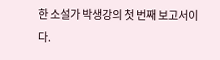한 소설가 박생강의 첫 번째 보고서이다.